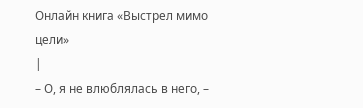Онлайн книга «Выстрел мимо цели»
|
– О, я не влюблялась в него, –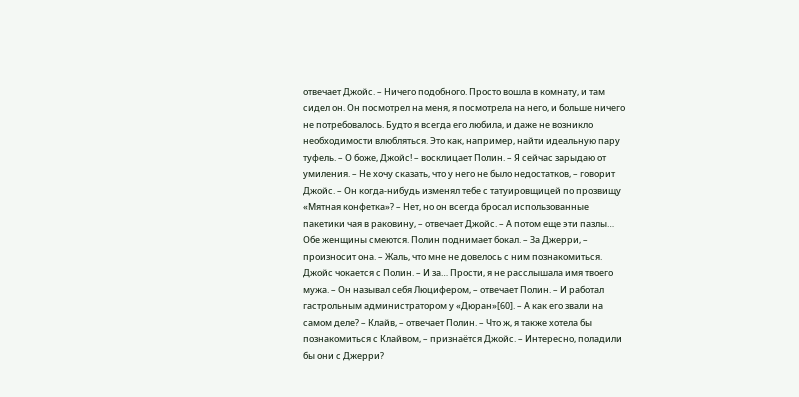отвечает Джойс. – Ничего подобного. Просто вошла в комнату, и там сидел он. Он посмотрел на меня, я посмотрела на него, и больше ничего не потребовалось. Будто я всегда его любила, и даже не возникло необходимости влюбляться. Это как, например, найти идеальную пару туфель. – О боже, Джойс! – восклицает Полин. – Я сейчас зарыдаю от умиления. – Не хочу сказать, что у него не было недостатков, – говорит Джойс. – Он когда-нибудь изменял тебе с татуировщицей по прозвищу «Мятная конфетка»? – Нет, но он всегда бросал использованные пакетики чая в раковину, – отвечает Джойс. – А потом еще эти пазлы… Обе женщины смеются. Полин поднимает бокал. – За Джерри, – произносит она. – Жаль, что мне не довелось с ним познакомиться. Джойс чокается с Полин. – И за… Прости, я не расслышала имя твоего мужа. – Он называл себя Люцифером, – отвечает Полин. – И работал гастрольным администратором у «Дюран»[60]. – А как его звали на самом деле? – Клайв, – отвечает Полин. – Что ж, я также хотела бы познакомиться с Клайвом, – признаётся Джойс. – Интересно, поладили бы они с Джерри?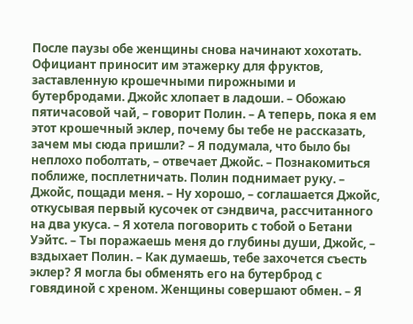После паузы обе женщины снова начинают хохотать. Официант приносит им этажерку для фруктов, заставленную крошечными пирожными и бутербродами. Джойс хлопает в ладоши. – Обожаю пятичасовой чай, – говорит Полин. – А теперь, пока я ем этот крошечный эклер, почему бы тебе не рассказать, зачем мы сюда пришли? – Я подумала, что было бы неплохо поболтать, – отвечает Джойс. – Познакомиться поближе, посплетничать. Полин поднимает руку. – Джойс, пощади меня. – Ну хорошо, – соглашается Джойс, откусывая первый кусочек от сэндвича, рассчитанного на два укуса. – Я хотела поговорить с тобой о Бетани Уэйтс. – Ты поражаешь меня до глубины души, Джойс, – вздыхает Полин. – Как думаешь, тебе захочется съесть эклер? Я могла бы обменять его на бутерброд с говядиной с хреном. Женщины совершают обмен. – Я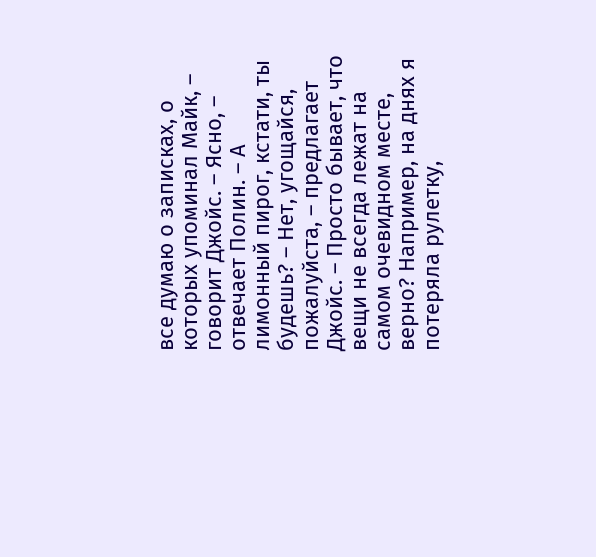все думаю о записках, о которых упоминал Майк, – говорит Джойс. – Ясно, – отвечает Полин. – А лимонный пирог, кстати, ты будешь? – Нет, угощайся, пожалуйста, – предлагает Джойс. – Просто бывает, что вещи не всегда лежат на самом очевидном месте, верно? Например, на днях я потеряла рулетку,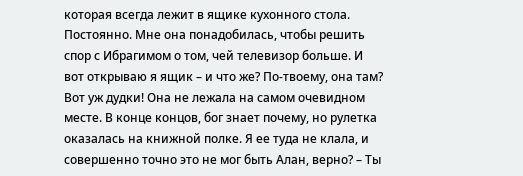которая всегда лежит в ящике кухонного стола. Постоянно. Мне она понадобилась, чтобы решить спор с Ибрагимом о том, чей телевизор больше. И вот открываю я ящик – и что же? По-твоему, она там? Вот уж дудки! Она не лежала на самом очевидном месте. В конце концов, бог знает почему, но рулетка оказалась на книжной полке. Я ее туда не клала, и совершенно точно это не мог быть Алан, верно? – Ты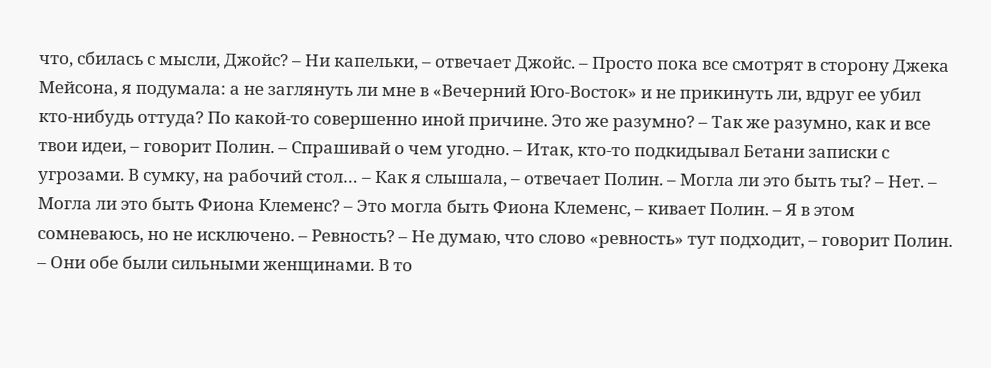что, сбилась с мысли, Джойс? – Ни капельки, – отвечает Джойс. – Просто пока все смотрят в сторону Джека Мейсона, я подумала: а не заглянуть ли мне в «Вечерний Юго-Восток» и не прикинуть ли, вдруг ее убил кто-нибудь оттуда? По какой-то совершенно иной причине. Это же разумно? – Так же разумно, как и все твои идеи, – говорит Полин. – Спрашивай о чем угодно. – Итак, кто-то подкидывал Бетани записки с угрозами. В сумку, на рабочий стол… – Как я слышала, – отвечает Полин. – Могла ли это быть ты? – Нет. – Могла ли это быть Фиона Клеменс? – Это могла быть Фиона Клеменс, – кивает Полин. – Я в этом сомневаюсь, но не исключено. – Ревность? – Не думаю, что слово «ревность» тут подходит, – говорит Полин. – Они обе были сильными женщинами. В то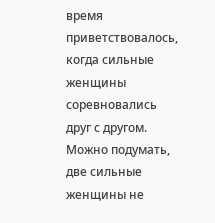время приветствовалось, когда сильные женщины соревновались друг с другом. Можно подумать, две сильные женщины не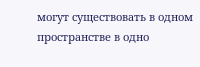могут существовать в одном пространстве в одно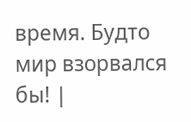время. Будто мир взорвался бы! |